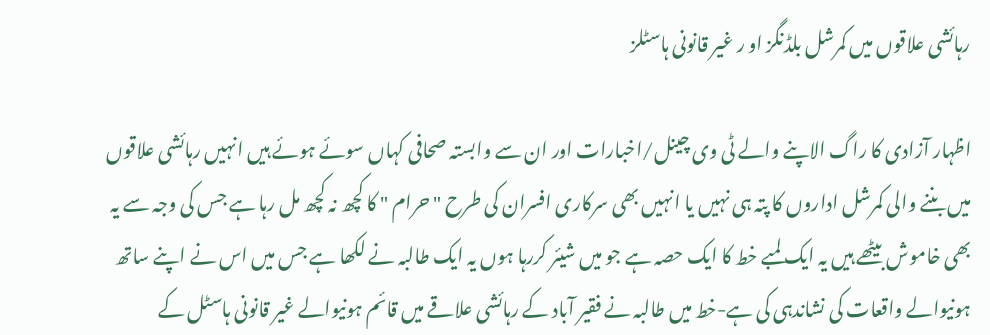رہائشی علاقوں میں کمرشل بلڈنگز او ر غیر قانونی ہاسٹلز

اظہار آزادی کا راگ الاپنے والے ٹی وی چینل/اخبارات اور ان سے وابستہ صحافی کہاں سوئے ہوئے ہیں انہیں رہائشی علاقوں میں بننے والی کمرشل اداروں کا پتہ ہی نہیں یا انہیں بھی سرکاری افسران کی طرح " حرام " کا کچھ نہ کچھ مل رہا ہے جس کی وجہ سے یہ بھی خاموش بیٹھے ہیں یہ ایک لمبے خط کا ایک حصہ ہے جو میں شیئر کررہا ہوں یہ ایک طالبہ نے لکھا ہے جس میں اس نے اپنے ساتھ ہونیوالے واقعات کی نشاندہی کی ہے-خط میں طالبہ نے فقیر آباد کے رہائشی علاقے میں قائم ہونیوالے غیر قانونی ہاسٹل کے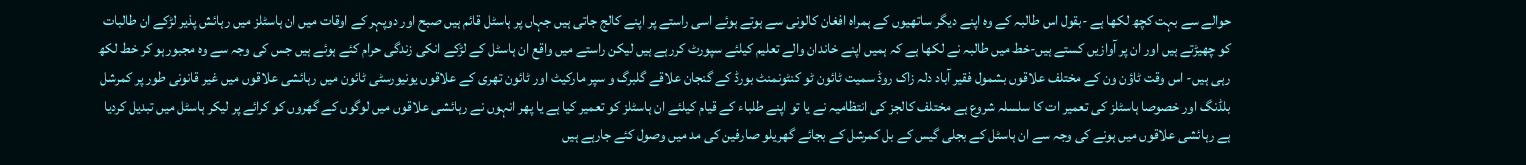حوالے سے بہت کچھ لکھا ہے -بقول اس طالبہ کے وہ اپنے دیگر ساتھیوں کے ہمراہ افغان کالونی سے ہوتے ہوئے اسی راستے پر اپنے کالج جاتی ہیں جہاں پر ہاسٹل قائم ہیں صبح اور دوپہر کے اوقات میں ان ہاسٹلز میں رہائش پذیر لڑکے ان طالبات کو چھیڑتے ہیں اور ان پر آوازیں کستے ہیں-خط میں طالبہ نے لکھا ہے کہ ہمیں اپنے خاندان والے تعلیم کیلئے سپورٹ کررہے ہیں لیکن راستے میں واقع ان ہاسٹل کے لڑکے انکی زندگی حرام کئے ہوئے ہیں جس کی وجہ سے وہ مجبورہو کر خط لکھ رہی ہیں- اس وقت ٹاؤن ون کے مختلف علاقوں بشمول فقیر آباد دلہ زاک روڈ سمیت ٹائون ٹو کنٹونمنٹ بورڈ کے گنجان علاقے گلبرگ و سپر مارکیٹ اور ٹائون تھری کے علاقوں یونیورسٹی ٹائون میں رہائشی علاقوں میں غیر قانونی طور پر کمرشل بلڈنگ اور خصوصا ہاسٹلز کی تعمیر ات کا سلسلہ شروع ہے مختلف کالجز کی انتظامیہ نے یا تو اپنے طلباء کے قیام کیلئے ان ہاسٹلز کو تعمیر کیا ہے یا پھر انہوں نے رہائشی علاقوں میں لوگوں کے گھروں کو کرائے پر لیکر ہاسٹل میں تبدیل کردیا ہے رہائشی علاقوں میں ہونے کی وجہ سے ان ہاسٹل کے بجلی گیس کے بل کمرشل کے بجائے گھریلو صارفین کی مد میں وصول کئے جارہے ہیں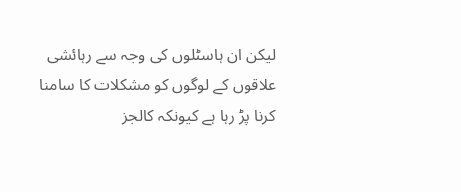لیکن ان ہاسٹلوں کی وجہ سے رہائشی علاقوں کے لوگوں کو مشکلات کا سامنا کرنا پڑ رہا ہے کیونکہ کالجز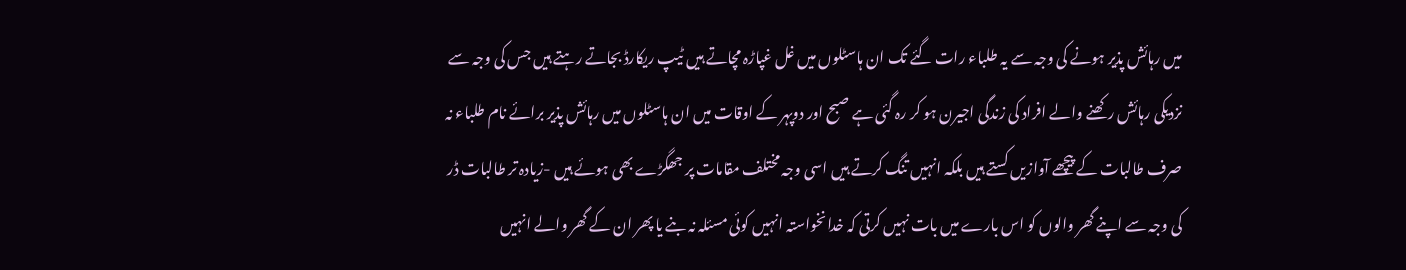میں رہائش پذیر ہونے کی وجہ سے یہ طلباء رات گئے تک ان ہاسٹلوں میں غل غپاڑہ مچاتے ہیں ٹیپ ریکارڈ بجاتے رہتے ہیں جس کی وجہ سے نزدیکی رہائش رکھنے والے افراد کی زندگی اجیرن ہو کر رہ گئی ہے صبح اور دوپہر کے اوقات میں ان ہاسٹلوں میں رہائش پذیر برائے نام طلباء نہ صرف طالبات کے پیچھے آوازیں کستے ہیں بلکہ انہیں تنگ کرتے ہیں اسی وجہ مختلف مقامات پر جھگڑے بھی ہوئے ہیں -زیادہ تر طالبات ڈر کی وجہ سے اپنے گھر والوں کو اس بارے میں بات نہیں کرتی کہ خدانخواستہ انہیں کوئی مسئلہ نہ بنے یا پھر ان کے گھر والے انہیں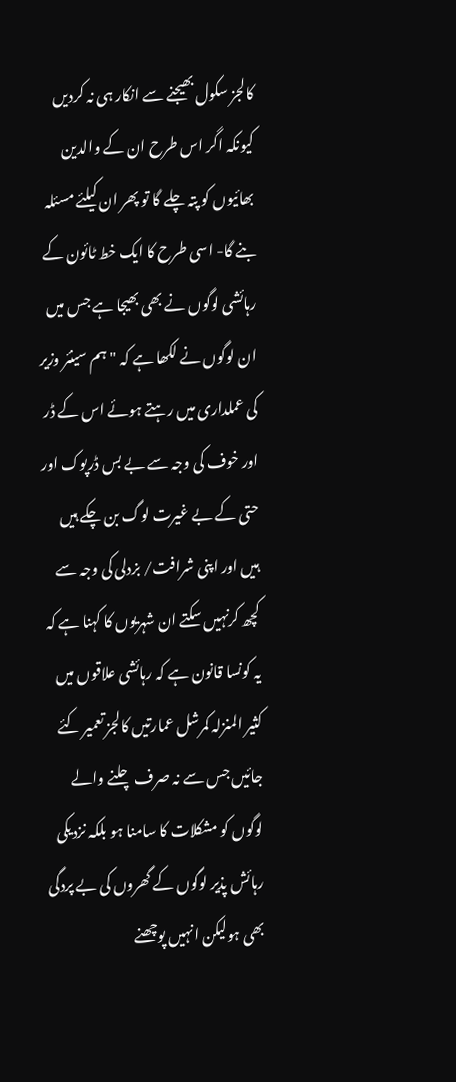کالجز سکول بھیجنے سے انکار ہی نہ کردیں کیونکہ اگر اس طرح ان کے والدین بھائیوں کو پتہ چلے گا تو پھر ان کیلئے مسئلہ بنے گا- اسی طرح کا ایک خط ٹائون کے رہائشی لوگوں نے بھی بھیجا ہے جس میں ان لوگوں نے لکھا ہے کہ "ہم سینئر وزیر کی عملداری میں رہتے ہوئے اس کے ڈر اور خوف کی وجہ سے بے بس ڈرپوک اور حتی کے بے غیرت لوگ بن چکے ہیں ہیں اور اپنی شرافت/ بزدلی کی وجہ سے کچھ کرنہیں سکتے ان شہریوں کا کہنا ہے کہ یہ کونسا قانون ہے کہ رہائشی علاقوں میں کثیر المنزلہ کمرشل عمارتیں کالجز تعمیر کئے جائیں جس سے نہ صرف چلنے والے لوگوں کو مشکلات کا سامنا ہو بلکہ نزدیکی رہائش پذیر لوگوں کے گھروں کی بے پردگی بھی ہولیکن انہیں پوچھنے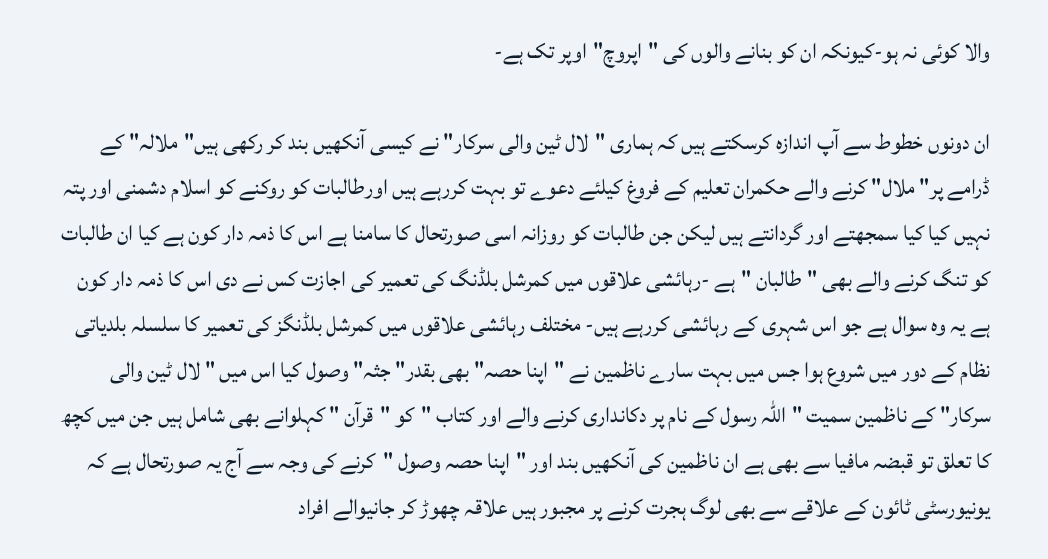والا کوئی نہ ہو-کیونکہ ان کو بنانے والوں کی "اپروچ"اوپر تک ہے-

ان دونوں خطوط سے آپ اندازہ کرسکتے ہیں کہ ہماری "لال ٹین والی سرکار" نے کیسی آنکھیں بند کر رکھی ہیں"ملالہ" کے ڈرامے پر" ملال" کرنے والے حکمران تعلیم کے فروغ کیلئے دعوے تو بہت کررہے ہیں اورطالبات کو روکنے کو اسلام دشمنی اور پتہ نہیں کیا کیا سمجھتے اور گردانتے ہیں لیکن جن طالبات کو روزانہ اسی صورتحال کا سامنا ہے اس کا ذمہ دار کون ہے کیا ان طالبات کو تنگ کرنے والے بھی "طالبان "ہے -رہائشی علاقوں میں کمرشل بلڈنگ کی تعمیر کی اجازت کس نے دی اس کا ذمہ دار کون ہے یہ وہ سوال ہے جو اس شہری کے رہائشی کررہے ہیں- مختلف رہائشی علاقوں میں کمرشل بلڈنگز کی تعمیر کا سلسلہ بلدیاتی نظام کے دور میں شروع ہوا جس میں بہت سارے ناظمین نے "اپنا حصہ" بھی بقدر" جثہ" وصول کیا اس میں " لال ٹین والی سرکار" کے ناظمین سمیت "اللہ رسول کے نام پر دکانداری کرنے والے اور کتاب "کو "قرآن " کہلوانے بھی شامل ہیں جن میں کچھ کا تعلق تو قبضہ مافیا سے بھی ہے ان ناظمین کی آنکھیں بند اور "اپنا حصہ وصول "کرنے کی وجہ سے آج یہ صورتحال ہے کہ یونیورسٹی ٹائون کے علاقے سے بھی لوگ ہجرت کرنے پر مجبور ہیں علاقہ چھوڑ کر جانیوالے افراد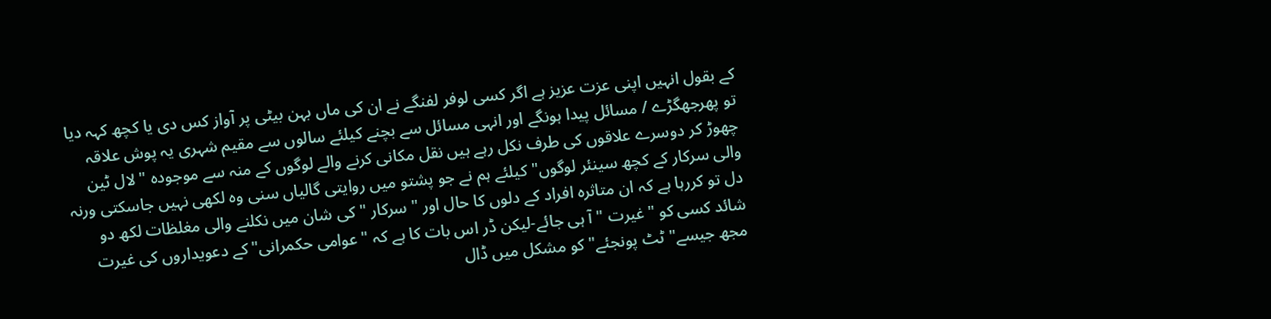کے بقول انہیں اپنی عزت عزیز ہے اگر کسی لوفر لفنگے نے ان کی ماں بہن بیٹی پر آواز کس دی یا کچھ کہہ دیا تو پھرجھگڑے / مسائل پیدا ہونگے اور انہی مسائل سے بچنے کیلئے سالوں سے مقیم شہری یہ پوش علاقہ چھوڑ کر دوسرے علاقوں کی طرف نکل رہے ہیں نقل مکانی کرنے والے لوگوں کے منہ سے موجودہ " لال ٹین والی سرکار کے کچھ سینئر لوگوں" کیلئے ہم نے جو پشتو میں روایتی گالیاں سنی وہ لکھی نہیں جاسکتی ورنہ دل تو کررہا ہے کہ ان متاثرہ افراد کے دلوں کا حال اور "سرکار "کی شان میں نکلنے والی مغلظات لکھ دو شائد کسی کو "غیرت " آ ہی جائے-لیکن ڈر اس بات کا ہے کہ " عوامی حکمرانی"کے دعویداروں کی غیرت مجھ جیسے" ٹٹ پونجئے" کو مشکل میں ڈال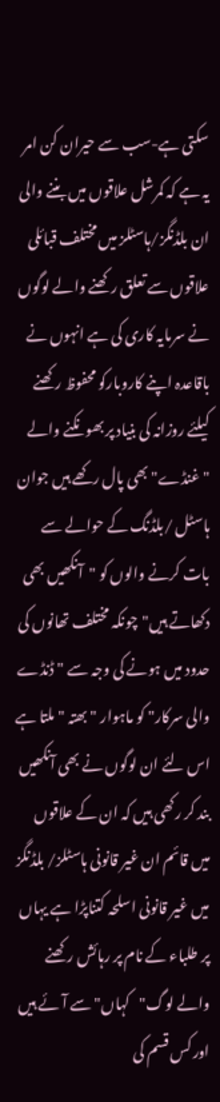سکتی ہے-سب سے حیران کن امر یہ ہے کہ کمرشل علاقوں میں بننے والی ان بلڈنگز/ہاسٹلز میں مختلف قبائلی علاقوں سے تعلق رکھنے والے لوگوں نے سرمایہ کاری کی ہے انہوں نے باقاعدہ اپنے کاروبارکو محفوظ رکھنے کیلئے روزانہ کی بنیاد پر بھونکنے والے "غنڈے"بھی پال رکھے ہیں جوان ہاسٹل /بلڈنگ کے حوالے سے بات کرنے والوں کو "آنکھیں بھی دکھاتے ہیں"چونکہ مختلف تھانوں کی حدود میں ہونے کی وجہ سے " ڈنڈے والی سرکار" کو ماہوار "بھتہ " ملتا ہے اس لئے ان لوگوں نے بھی آنکھیں بند کر رکھی ہیں کہ ان کے علاقوں میں قائم ان غیر قانونی ہاسٹلز/ بلڈنگز میں غیر قانونی اسلحہ کتناپڑا ہے یہاں پر طلباء کے نام پر رہائش رکھنے والے لوگ"کہاں"سے آئے ہیں اور کس قسم کی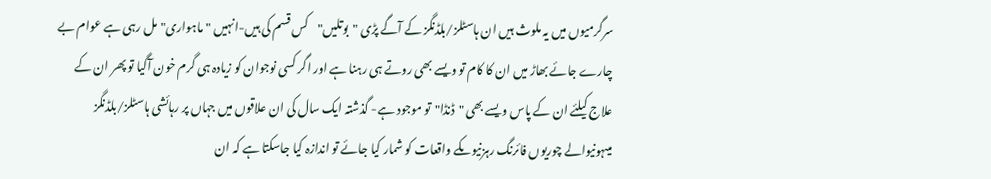سرگرمیوں میں یہ ملوث ہیں ان ہاسٹلز/بلڈنگز کے آگے پڑی "بوتلیں"کس قسم کی ہیں-انہیں "ماہواری"مل رہی ہے عوام بے چارے جائے بھاڑ میں ان کا کام تو ویسے بھی روتے ہی رہنا ہے اور اگر کسی نوجوان کو زیادہ ہی گرم خون آگیا تو پھر ان کے علاج کیلئے ان کے پاس ویسے بھی "ڈنڈا"تو موجود ہے- گذشتہ ایک سال کی ان علاقوں میں جہاں پر رہائشی ہاسٹلز/بلڈنگز میںہونیوالے چوریوں فائرنگ رہزنیوںکے واقعات کو شمار کیا جائے تو اندازہ کیا جاسکتا ہے کہ ان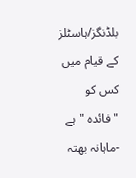بلڈنگز/ہاسٹلز کے قیام میں کس کو "فائدہ "ہے -ماہانہ بھتہ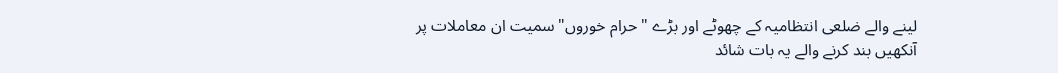لینے والے ضلعی انتظامیہ کے چھوٹے اور بڑے "حرام خوروں"سمیت ان معاملات پر آنکھیں بند کرنے والے یہ بات شائد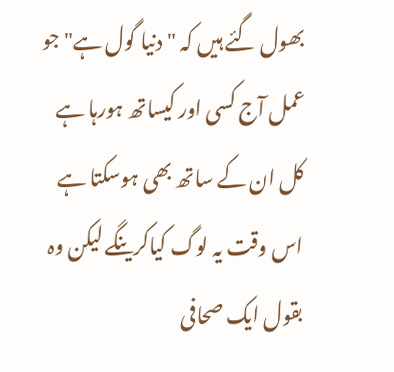بھول گئے ہیں کہ "دنیا گول ہے"جو عمل آج کسی اور کیساتھ ہورہا ہے کل ان کے ساتھ بھی ہوسکتا ہے اس وقت یہ لوگ کیاکرینگے لیکن وہ بقول ایک صحافی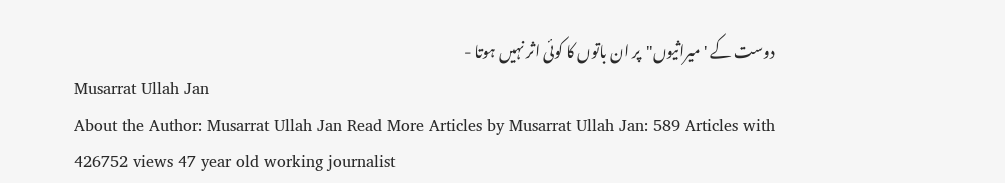دوست کے 'میراثیوں"پر ان باتوں کا کوئی اثر نہیں ہوتا -
Musarrat Ullah Jan
About the Author: Musarrat Ullah Jan Read More Articles by Musarrat Ullah Jan: 589 Articles with 426752 views 47 year old working journalist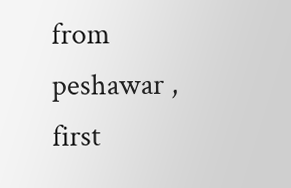from peshawar , first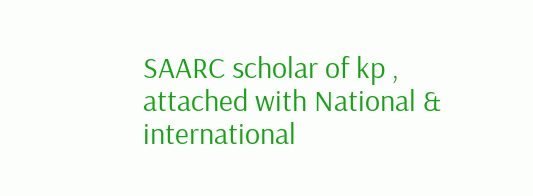SAARC scholar of kp , attached with National & international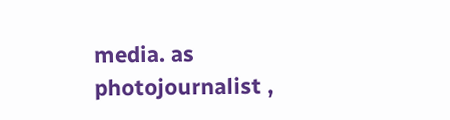media. as photojournalist ,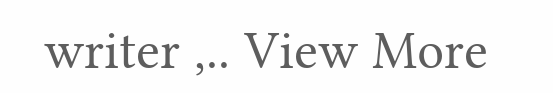writer ,.. View More